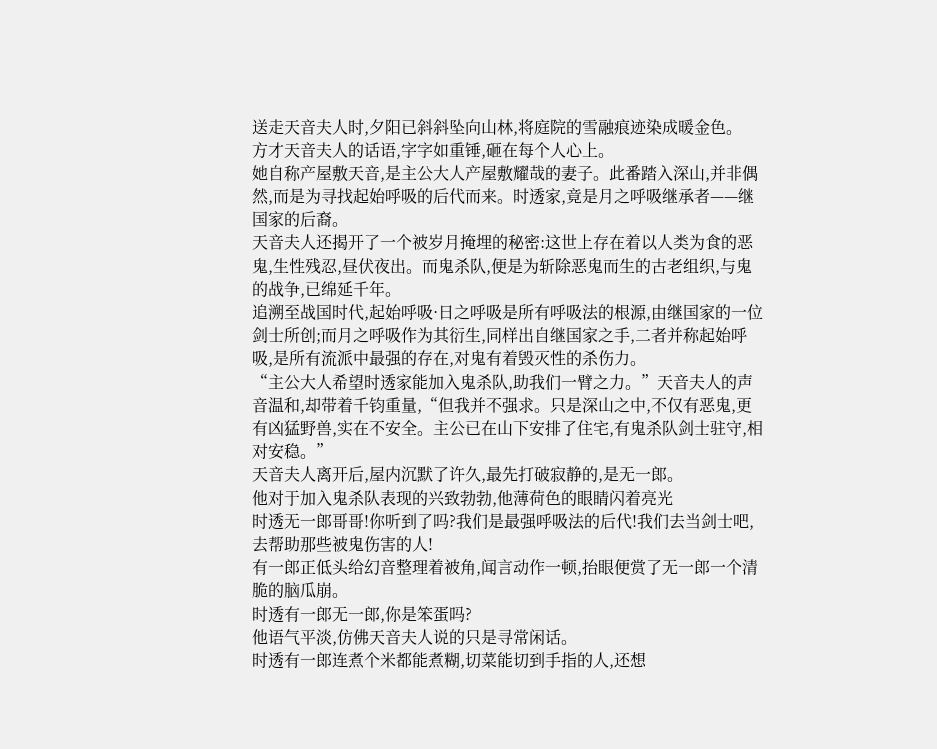送走天音夫人时,夕阳已斜斜坠向山林,将庭院的雪融痕迹染成暖金色。
方才天音夫人的话语,字字如重锤,砸在每个人心上。
她自称产屋敷天音,是主公大人产屋敷耀哉的妻子。此番踏入深山,并非偶然,而是为寻找起始呼吸的后代而来。时透家,竟是月之呼吸继承者——继国家的后裔。
天音夫人还揭开了一个被岁月掩埋的秘密:这世上存在着以人类为食的恶鬼,生性残忍,昼伏夜出。而鬼杀队,便是为斩除恶鬼而生的古老组织,与鬼的战争,已绵延千年。
追溯至战国时代,起始呼吸·日之呼吸是所有呼吸法的根源,由继国家的一位剑士所创;而月之呼吸作为其衍生,同样出自继国家之手,二者并称起始呼吸,是所有流派中最强的存在,对鬼有着毁灭性的杀伤力。
“主公大人希望时透家能加入鬼杀队,助我们一臂之力。”天音夫人的声音温和,却带着千钧重量,“但我并不强求。只是深山之中,不仅有恶鬼,更有凶猛野兽,实在不安全。主公已在山下安排了住宅,有鬼杀队剑士驻守,相对安稳。”
天音夫人离开后,屋内沉默了许久,最先打破寂静的,是无一郎。
他对于加入鬼杀队表现的兴致勃勃,他薄荷色的眼睛闪着亮光
时透无一郎哥哥!你听到了吗?我们是最强呼吸法的后代!我们去当剑士吧,去帮助那些被鬼伤害的人!
有一郎正低头给幻音整理着被角,闻言动作一顿,抬眼便赏了无一郎一个清脆的脑瓜崩。
时透有一郎无一郎,你是笨蛋吗?
他语气平淡,仿佛天音夫人说的只是寻常闲话。
时透有一郎连煮个米都能煮糊,切菜能切到手指的人,还想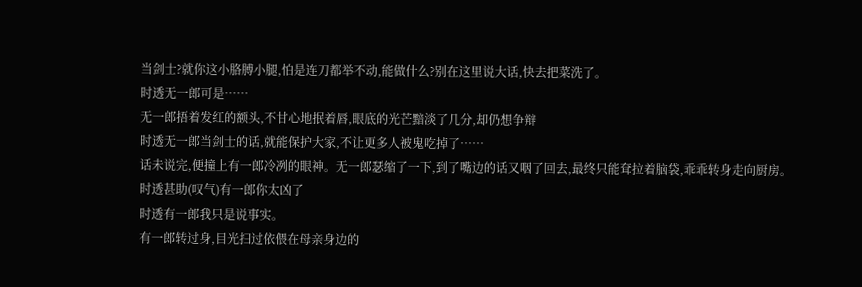当剑士?就你这小胳膊小腿,怕是连刀都举不动,能做什么?别在这里说大话,快去把菜洗了。
时透无一郎可是……
无一郎捂着发红的额头,不甘心地抿着唇,眼底的光芒黯淡了几分,却仍想争辩
时透无一郎当剑士的话,就能保护大家,不让更多人被鬼吃掉了……
话未说完,便撞上有一郎冷冽的眼神。无一郎瑟缩了一下,到了嘴边的话又咽了回去,最终只能耷拉着脑袋,乖乖转身走向厨房。
时透甚助(叹气)有一郎你太凶了
时透有一郎我只是说事实。
有一郎转过身,目光扫过依偎在母亲身边的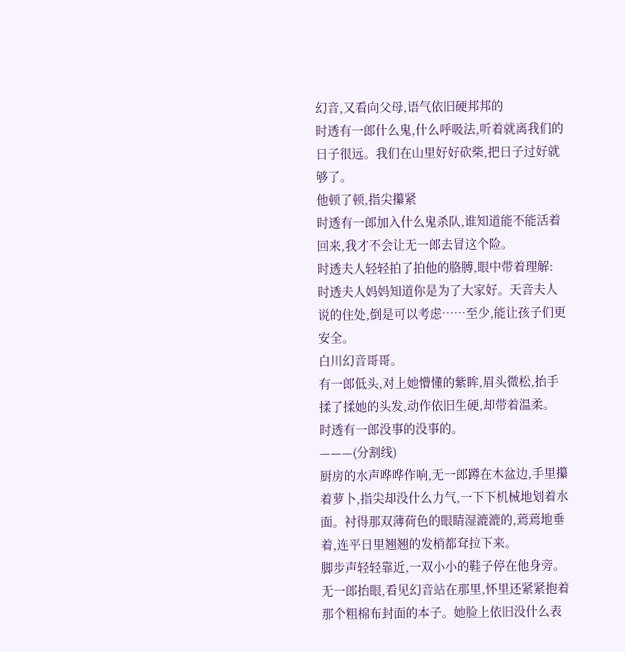幻音,又看向父母,语气依旧硬邦邦的
时透有一郎什么鬼,什么呼吸法,听着就离我们的日子很远。我们在山里好好砍柴,把日子过好就够了。
他顿了顿,指尖攥紧
时透有一郎加入什么鬼杀队,谁知道能不能活着回来,我才不会让无一郎去冒这个险。
时透夫人轻轻拍了拍他的胳膊,眼中带着理解:
时透夫人妈妈知道你是为了大家好。天音夫人说的住处,倒是可以考虑……至少,能让孩子们更安全。
白川幻音哥哥。
有一郎低头,对上她懵懂的紫眸,眉头微松,抬手揉了揉她的头发,动作依旧生硬,却带着温柔。
时透有一郎没事的没事的。
———(分割线)
厨房的水声哗哗作响,无一郎蹲在木盆边,手里攥着萝卜,指尖却没什么力气,一下下机械地划着水面。衬得那双薄荷色的眼睛湿漉漉的,蔫蔫地垂着,连平日里翘翘的发梢都耷拉下来。
脚步声轻轻靠近,一双小小的鞋子停在他身旁。
无一郎抬眼,看见幻音站在那里,怀里还紧紧抱着那个粗棉布封面的本子。她脸上依旧没什么表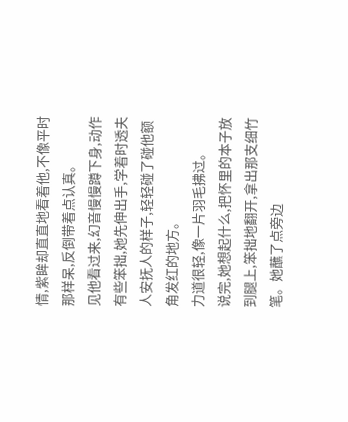情,紫眸却直直地看着他,不像平时那样呆,反倒带着点认真。
见他看过来,幻音慢慢蹲下身,动作有些笨拙,她先伸出手,学着时透夫人安抚人的样子,轻轻碰了碰他额角发红的地方。
力道很轻,像一片羽毛拂过。
说完,她想起什么,把怀里的本子放到腿上,笨拙地翻开,拿出那支细竹笔。她蘸了点旁边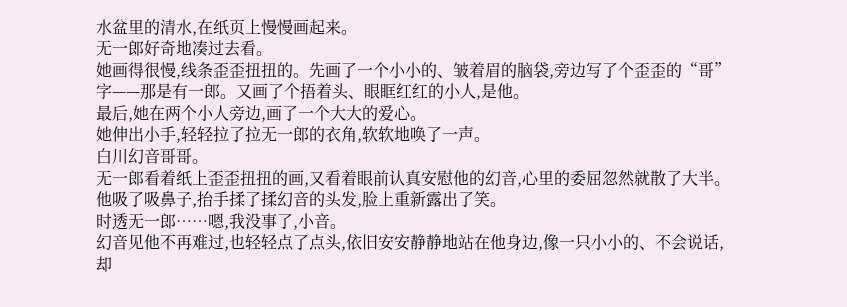水盆里的清水,在纸页上慢慢画起来。
无一郎好奇地凑过去看。
她画得很慢,线条歪歪扭扭的。先画了一个小小的、皱着眉的脑袋,旁边写了个歪歪的“哥”字——那是有一郎。又画了个捂着头、眼眶红红的小人,是他。
最后,她在两个小人旁边,画了一个大大的爱心。
她伸出小手,轻轻拉了拉无一郎的衣角,软软地唤了一声。
白川幻音哥哥。
无一郎看着纸上歪歪扭扭的画,又看着眼前认真安慰他的幻音,心里的委屈忽然就散了大半。他吸了吸鼻子,抬手揉了揉幻音的头发,脸上重新露出了笑。
时透无一郎……嗯,我没事了,小音。
幻音见他不再难过,也轻轻点了点头,依旧安安静静地站在他身边,像一只小小的、不会说话,却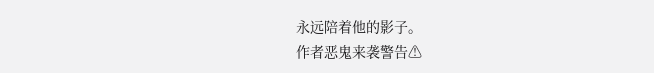永远陪着他的影子。
作者恶鬼来袭警告⚠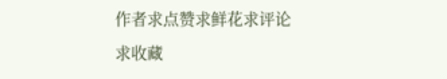作者求点赞求鲜花求评论求收藏